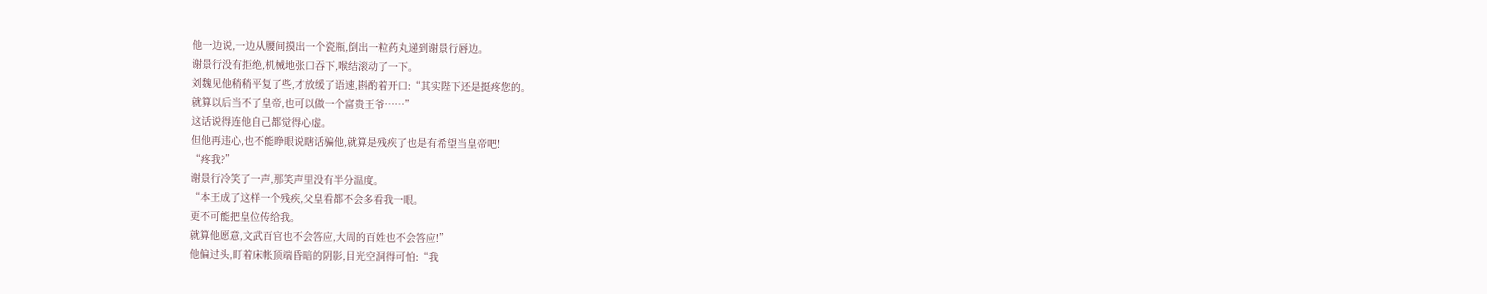他一边说,一边从腰间摸出一个瓷瓶,倒出一粒药丸递到谢景行唇边。
谢景行没有拒绝,机械地张口吞下,喉结滚动了一下。
刘魏见他稍稍平复了些,才放缓了语速,斟酌着开口:“其实陛下还是挺疼您的。
就算以后当不了皇帝,也可以做一个富贵王爷……”
这话说得连他自己都觉得心虚。
但他再违心,也不能睁眼说瞎话骗他,就算是残疾了也是有希望当皇帝吧!
“疼我?”
谢景行冷笑了一声,那笑声里没有半分温度。
“本王成了这样一个残疾,父皇看都不会多看我一眼。
更不可能把皇位传给我。
就算他愿意,文武百官也不会答应,大周的百姓也不会答应!”
他偏过头,盯着床帐顶端昏暗的阴影,目光空洞得可怕:“我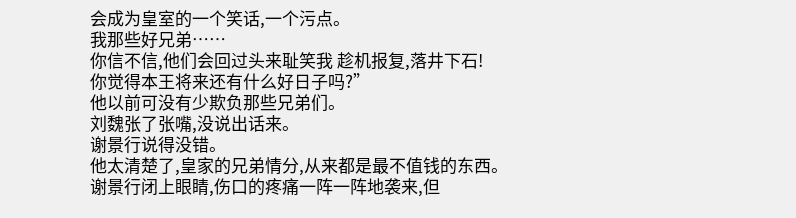会成为皇室的一个笑话,一个污点。
我那些好兄弟……
你信不信,他们会回过头来耻笑我 趁机报复,落井下石!
你觉得本王将来还有什么好日子吗?”
他以前可没有少欺负那些兄弟们。
刘魏张了张嘴,没说出话来。
谢景行说得没错。
他太清楚了,皇家的兄弟情分,从来都是最不值钱的东西。
谢景行闭上眼睛,伤口的疼痛一阵一阵地袭来,但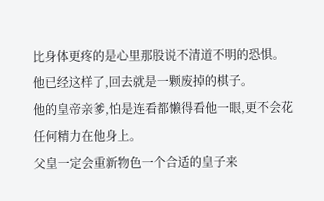比身体更疼的是心里那股说不清道不明的恐惧。
他已经这样了,回去就是一颗废掉的棋子。
他的皇帝亲爹,怕是连看都懒得看他一眼,更不会花任何精力在他身上。
父皇一定会重新物色一个合适的皇子来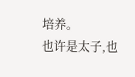培养。
也许是太子,也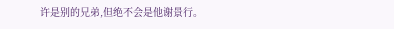许是别的兄弟,但绝不会是他谢景行。